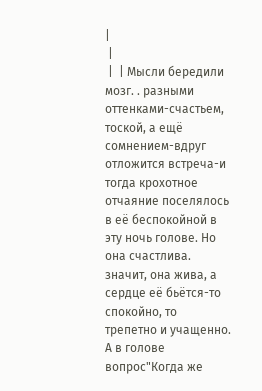|
 |
 |  | Мысли бередили мозг. . разными оттенками-счастьем, тоской, а ещё сомнением-вдруг отложится встреча-и тогда крохотное отчаяние поселялось в её беспокойной в эту ночь голове. Но она счастлива. значит, она жива, а сердце её бьётся-то спокойно, то трепетно и учащенно. А в голове вопрос"Когда же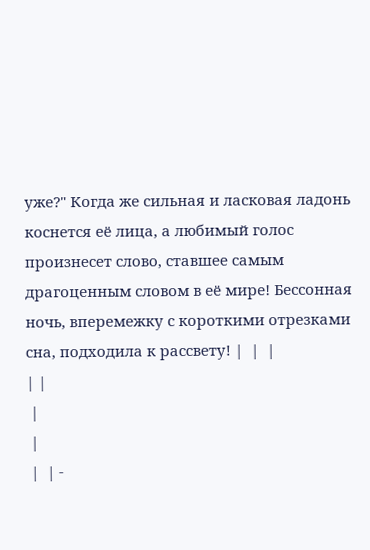уже?" Когда же сильная и ласковая ладонь коснется её лица, а любимый голос произнесет слово, ставшее самым драгоценным словом в её мире! Бессонная ночь, вперемежку с короткими отрезками сна, подходила к рассвету! |  |  |
| |
 |
 |
 |  | -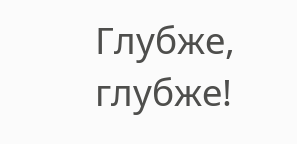Глубже, глубже!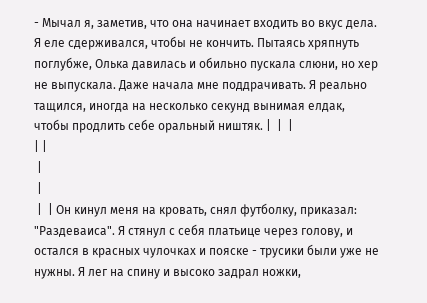- Мычал я, заметив, что она начинает входить во вкус дела. Я еле сдерживался, чтобы не кончить. Пытаясь хряпнуть поглубже, Олька давилась и обильно пускала слюни, но хер не выпускала. Даже начала мне поддрачивать. Я реально тащился, иногда на несколько секунд вынимая елдак, чтобы продлить себе оральный ништяк. |  |  |
| |
 |
 |
 |  | Он кинул меня на кровать, снял футболку, приказал: "Раздеваиса". Я стянул с себя платьице через голову, и остался в красных чулочках и пояске - трусики были уже не нужны. Я лег на спину и высоко задрал ножки,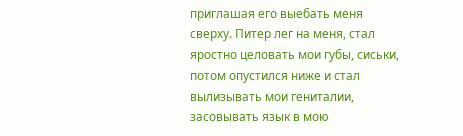приглашая его выебать меня сверху. Питер лег на меня, стал яростно целовать мои губы, сиськи, потом опустился ниже и стал вылизывать мои гениталии, засовывать язык в мою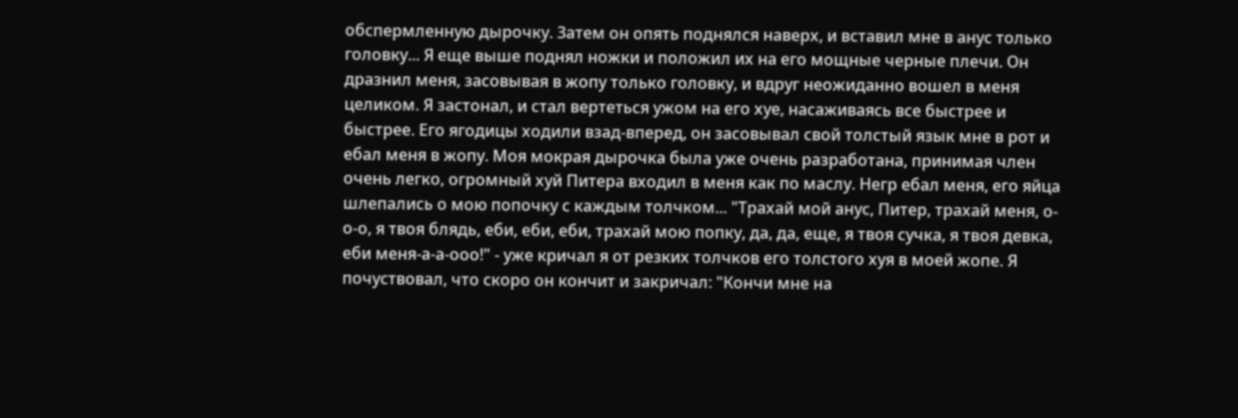обспермленную дырочку. Затем он опять поднялся наверх, и вставил мне в анус только головку... Я еще выше поднял ножки и положил их на его мощные черные плечи. Он дразнил меня, засовывая в жопу только головку, и вдруг неожиданно вошел в меня целиком. Я застонал, и стал вертеться ужом на его хуе, насаживаясь все быстрее и быстрее. Его ягодицы ходили взад-вперед, он засовывал свой толстый язык мне в рот и ебал меня в жопу. Моя мокрая дырочка была уже очень разработана, принимая член очень легко, огромный хуй Питера входил в меня как по маслу. Негр ебал меня, его яйца шлепались о мою попочку с каждым толчком... "Трахай мой анус, Питер, трахай меня, о-о-о, я твоя блядь, еби, еби, еби, трахай мою попку, да, да, еще, я твоя сучка, я твоя девка, еби меня-а-а-ооо!" - уже кричал я от резких толчков его толстого хуя в моей жопе. Я почуствовал, что скоро он кончит и закричал: "Кончи мне на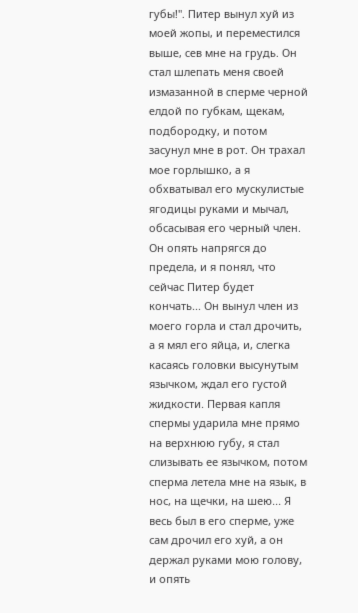губы!". Питер вынул хуй из моей жопы, и переместился выше, сев мне на грудь. Он стал шлепать меня своей измазанной в сперме черной елдой по губкам, щекам, подбородку, и потом засунул мне в рот. Он трахал мое горлышко, а я обхватывал его мускулистые ягодицы руками и мычал, обсасывая его черный член. Он опять напрягся до предела, и я понял, что сейчас Питер будет кончать... Он вынул член из моего горла и стал дрочить, а я мял его яйца, и, слегка касаясь головки высунутым язычком, ждал его густой жидкости. Первая капля спермы ударила мне прямо на верхнюю губу, я стал слизывать ее язычком, потом сперма летела мне на язык, в нос, на щечки, на шею... Я весь был в его сперме, уже сам дрочил его хуй, а он держал руками мою голову, и опять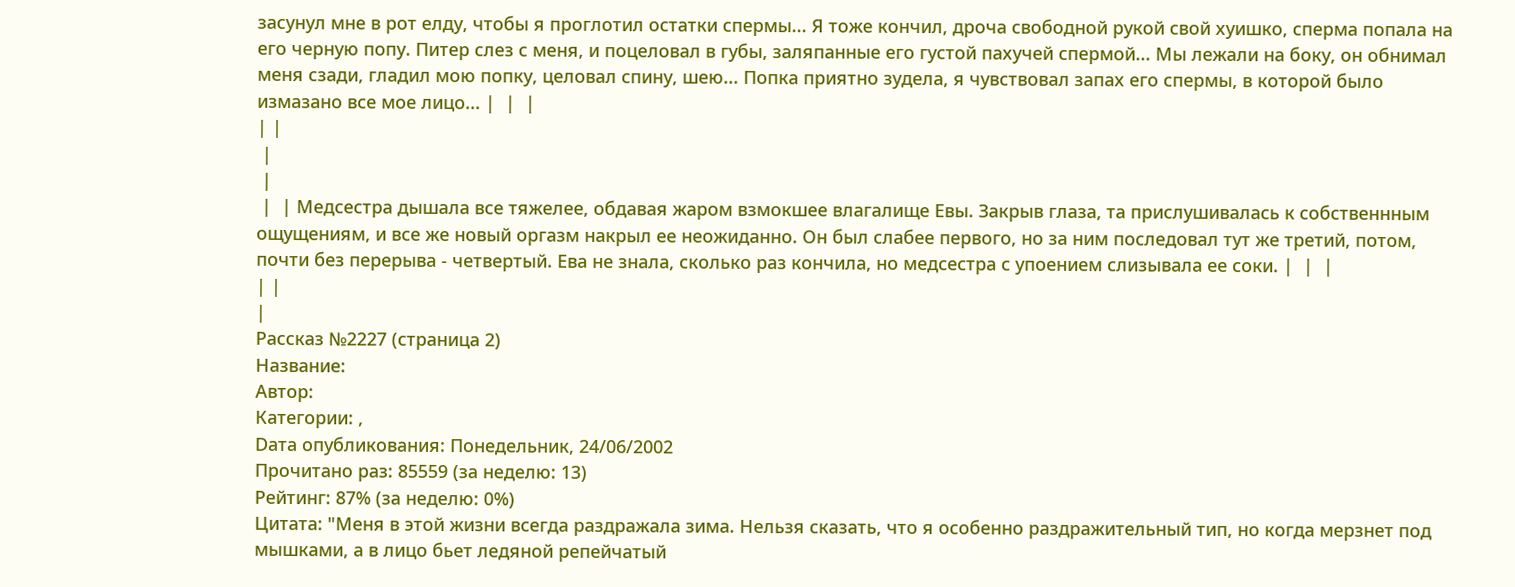засунул мне в рот елду, чтобы я проглотил остатки спермы... Я тоже кончил, дроча свободной рукой свой хуишко, сперма попала на его черную попу. Питер слез с меня, и поцеловал в губы, заляпанные его густой пахучей спермой... Мы лежали на боку, он обнимал меня сзади, гладил мою попку, целовал спину, шею... Попка приятно зудела, я чувствовал запах его спермы, в которой было измазано все мое лицо... |  |  |
| |
 |
 |
 |  | Медсестра дышала все тяжелее, обдавая жаром взмокшее влагалище Евы. Закрыв глаза, та прислушивалась к собственнным ощущениям, и все же новый оргазм накрыл ее неожиданно. Он был слабее первого, но за ним последовал тут же третий, потом, почти без перерыва - четвертый. Ева не знала, сколько раз кончила, но медсестра с упоением слизывала ее соки. |  |  |
| |
|
Рассказ №2227 (страница 2)
Название:
Автор:
Категории: ,
Dата опубликования: Понедельник, 24/06/2002
Прочитано раз: 85559 (за неделю: 13)
Рейтинг: 87% (за неделю: 0%)
Цитата: "Меня в этой жизни всегда раздражала зима. Нельзя сказать, что я особенно раздражительный тип, но когда мерзнет под мышками, а в лицо бьет ледяной репейчатый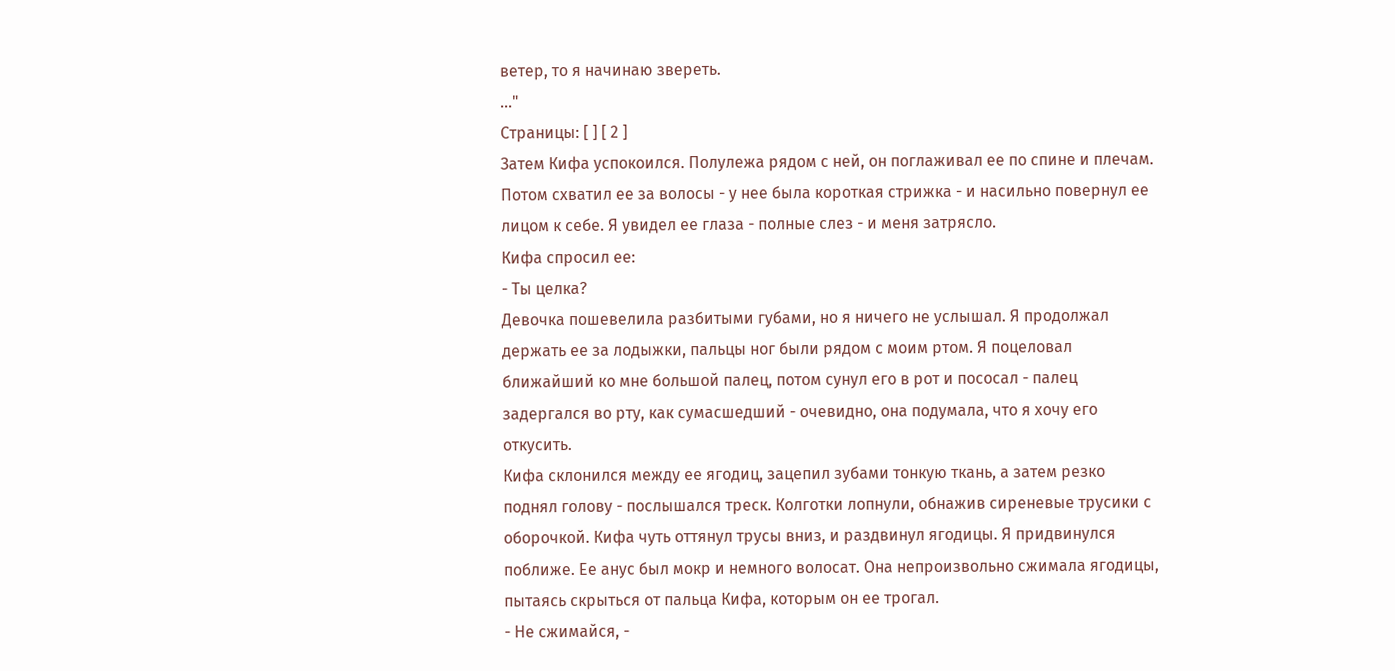ветер, то я начинаю звереть.
..."
Страницы: [ ] [ 2 ]
Затем Кифа успокоился. Полулежа рядом с ней, он поглаживал ее по спине и плечам. Потом схватил ее за волосы - у нее была короткая стрижка - и насильно повернул ее лицом к себе. Я увидел ее глаза - полные слез - и меня затрясло.
Кифа спросил ее:
- Ты целка?
Девочка пошевелила разбитыми губами, но я ничего не услышал. Я продолжал держать ее за лодыжки, пальцы ног были рядом с моим ртом. Я поцеловал ближайший ко мне большой палец, потом сунул его в рот и пососал - палец задергался во рту, как сумасшедший - очевидно, она подумала, что я хочу его откусить.
Кифа склонился между ее ягодиц, зацепил зубами тонкую ткань, а затем резко поднял голову - послышался треск. Колготки лопнули, обнажив сиреневые трусики с оборочкой. Кифа чуть оттянул трусы вниз, и раздвинул ягодицы. Я придвинулся поближе. Ее анус был мокр и немного волосат. Она непроизвольно сжимала ягодицы, пытаясь скрыться от пальца Кифа, которым он ее трогал.
- Не сжимайся, -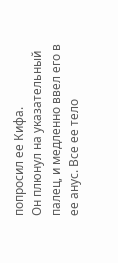попросил ее Кифа.
Он плюнул на указательный палец, и медленно ввел его в ее анус. Все ее тело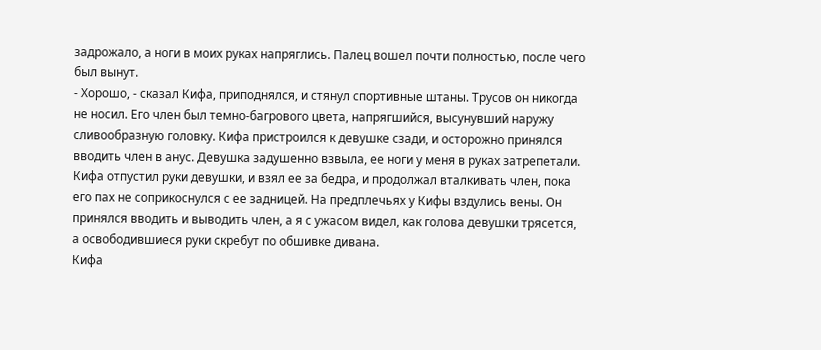задрожало, а ноги в моих руках напряглись. Палец вошел почти полностью, после чего был вынут.
- Хорошо, - сказал Кифа, приподнялся, и стянул спортивные штаны. Трусов он никогда не носил. Его член был темно-багрового цвета, напрягшийся, высунувший наружу сливообразную головку. Кифа пристроился к девушке сзади, и осторожно принялся вводить член в анус. Девушка задушенно взвыла, ее ноги у меня в руках затрепетали. Кифа отпустил руки девушки, и взял ее за бедра, и продолжал вталкивать член, пока его пах не соприкоснулся с ее задницей. На предплечьях у Кифы вздулись вены. Он принялся вводить и выводить член, а я с ужасом видел, как голова девушки трясется, а освободившиеся руки скребут по обшивке дивана.
Кифа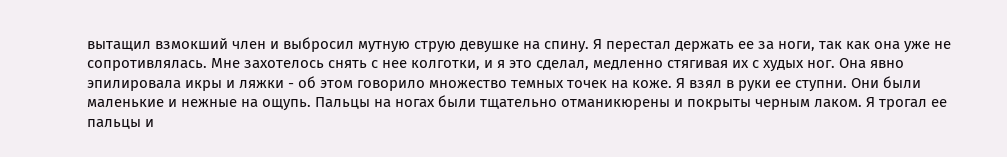вытащил взмокший член и выбросил мутную струю девушке на спину. Я перестал держать ее за ноги, так как она уже не сопротивлялась. Мне захотелось снять с нее колготки, и я это сделал, медленно стягивая их с худых ног. Она явно эпилировала икры и ляжки - об этом говорило множество темных точек на коже. Я взял в руки ее ступни. Они были маленькие и нежные на ощупь. Пальцы на ногах были тщательно отманикюрены и покрыты черным лаком. Я трогал ее пальцы и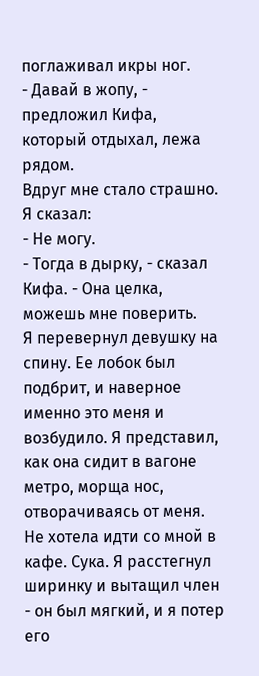поглаживал икры ног.
- Давай в жопу, - предложил Кифа, который отдыхал, лежа рядом.
Вдруг мне стало страшно. Я сказал:
- Не могу.
- Тогда в дырку, - сказал Кифа. - Она целка, можешь мне поверить.
Я перевернул девушку на спину. Ее лобок был подбрит, и наверное именно это меня и возбудило. Я представил, как она сидит в вагоне метро, морща нос, отворачиваясь от меня. Не хотела идти со мной в кафе. Сука. Я расстегнул ширинку и вытащил член - он был мягкий, и я потер его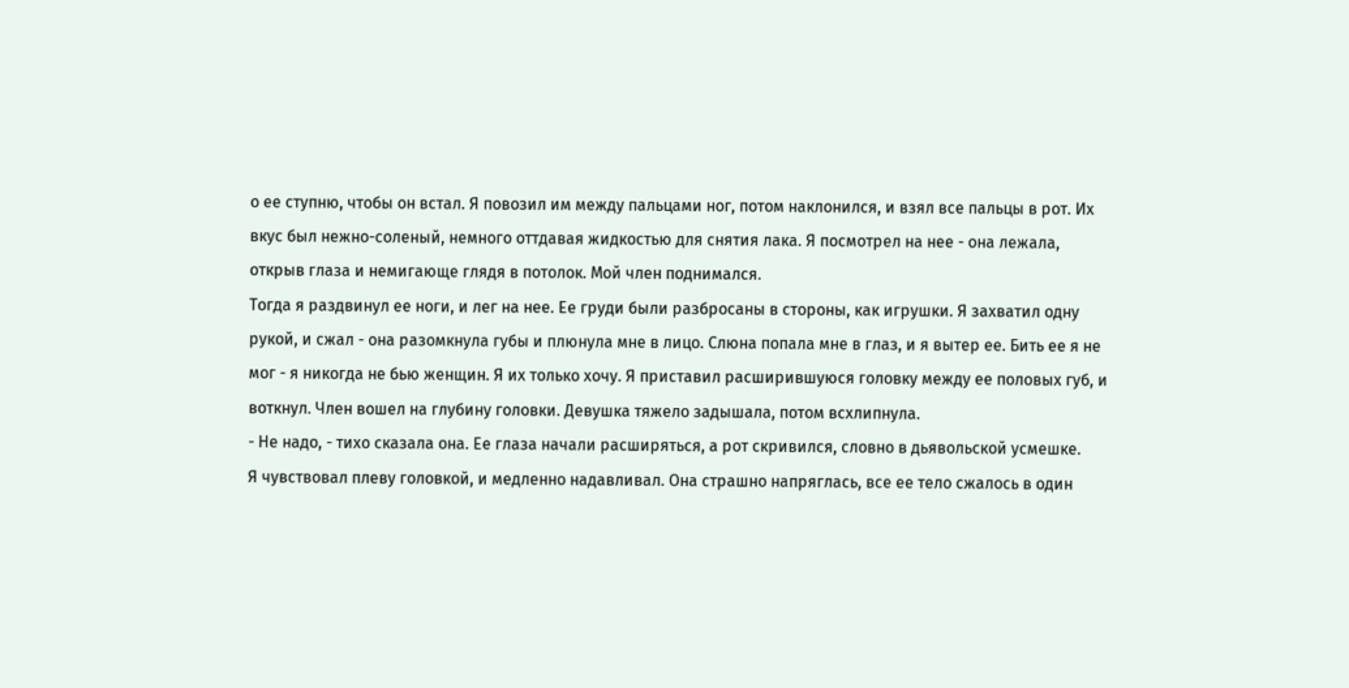о ее ступню, чтобы он встал. Я повозил им между пальцами ног, потом наклонился, и взял все пальцы в рот. Их вкус был нежно-соленый, немного оттдавая жидкостью для снятия лака. Я посмотрел на нее - она лежала, открыв глаза и немигающе глядя в потолок. Мой член поднимался.
Тогда я раздвинул ее ноги, и лег на нее. Ее груди были разбросаны в стороны, как игрушки. Я захватил одну рукой, и сжал - она разомкнула губы и плюнула мне в лицо. Слюна попала мне в глаз, и я вытер ее. Бить ее я не мог - я никогда не бью женщин. Я их только хочу. Я приставил расширившуюся головку между ее половых губ, и воткнул. Член вошел на глубину головки. Девушка тяжело задышала, потом всхлипнула.
- Не надо, - тихо сказала она. Ее глаза начали расширяться, а рот скривился, словно в дьявольской усмешке.
Я чувствовал плеву головкой, и медленно надавливал. Она страшно напряглась, все ее тело сжалось в один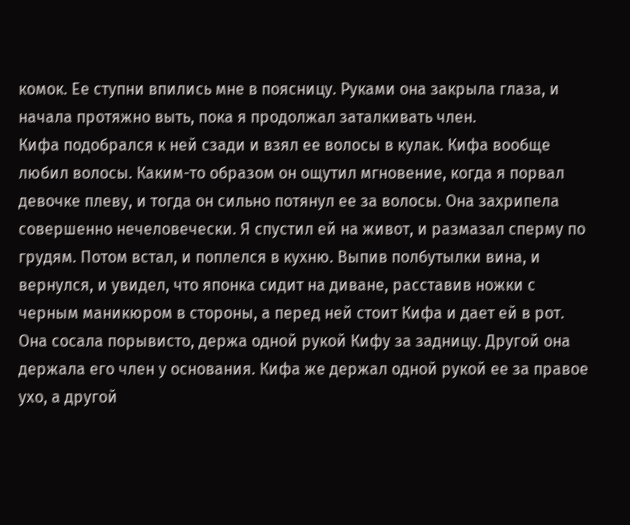комок. Ее ступни впились мне в поясницу. Руками она закрыла глаза, и начала протяжно выть, пока я продолжал заталкивать член.
Кифа подобрался к ней сзади и взял ее волосы в кулак. Кифа вообще любил волосы. Каким-то образом он ощутил мгновение, когда я порвал девочке плеву, и тогда он сильно потянул ее за волосы. Она захрипела совершенно нечеловечески. Я спустил ей на живот, и размазал сперму по грудям. Потом встал, и поплелся в кухню. Выпив полбутылки вина, и вернулся, и увидел, что японка сидит на диване, расставив ножки с черным маникюром в стороны, а перед ней стоит Кифа и дает ей в рот.
Она сосала порывисто, держа одной рукой Кифу за задницу. Другой она держала его член у основания. Кифа же держал одной рукой ее за правое ухо, а другой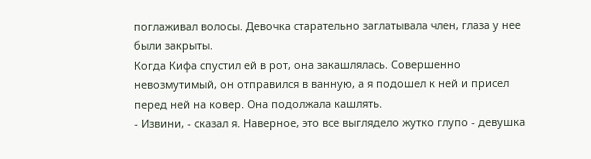поглаживал волосы. Девочка старательно заглатывала член, глаза у нее были закрыты.
Когда Кифа спустил ей в рот, она закашлялась. Совершенно невозмутимый, он отправился в ванную, а я подошел к ней и присел перед ней на ковер. Она подолжала кашлять.
- Извини, - сказал я. Наверное, это все выглядело жутко глупо - девушка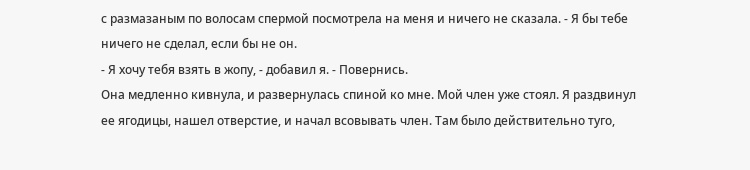с размазаным по волосам спермой посмотрела на меня и ничего не сказала. - Я бы тебе ничего не сделал, если бы не он.
- Я хочу тебя взять в жопу, - добавил я. - Повернись.
Она медленно кивнула, и развернулась спиной ко мне. Мой член уже стоял. Я раздвинул ее ягодицы, нашел отверстие, и начал всовывать член. Там было действительно туго,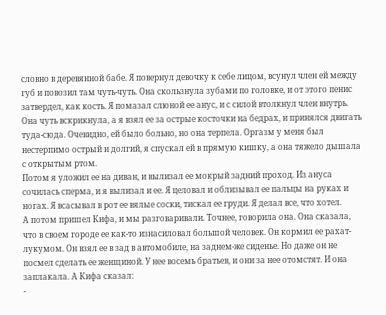словно в деревянной бабе. Я повернул девочку к себе лицом, всунул член ей между губ и повозил там чуть-чуть. Она скользнула зубами по головке, и от этого пенис затвердел, как кость. Я помазал слюной ее анус, и с силой втолкнул член внутрь. Она чуть вскрикнула, а я взял ее за острые косточки на бедрах, и принялся двигать туда-сюда. Очевидно, ей было больно, но она терпела. Оргазм у меня был нестерпимо острый и долгий, я спускал ей в прямую кишку, а она тяжело дышала с открытым ртом.
Потом я уложил ее на диван, и вылизал ее мокрый задний проход. Из ануса сочилась сперма, и я вылизал и ее. Я целовал и облизывал ее пальцы на руках и ногах. Я всасывал в рот ее вялые соски, тискал ее груди. Я делал все, что хотел.
А потом пришел Кифа, и мы разговаривали. Точнее, говорила она. Она сказала, что в своем городе ее как-то изнасиловал большой человек. Он кормил ее рахат-лукумом. Он взял ее в зад в автомобиле, на заднем-же сиденье. Но даже он не посмел сделать ее женщиной. У нее восемь братьев, и они за нее отомстят. И она заплакала. А Кифа сказал:
-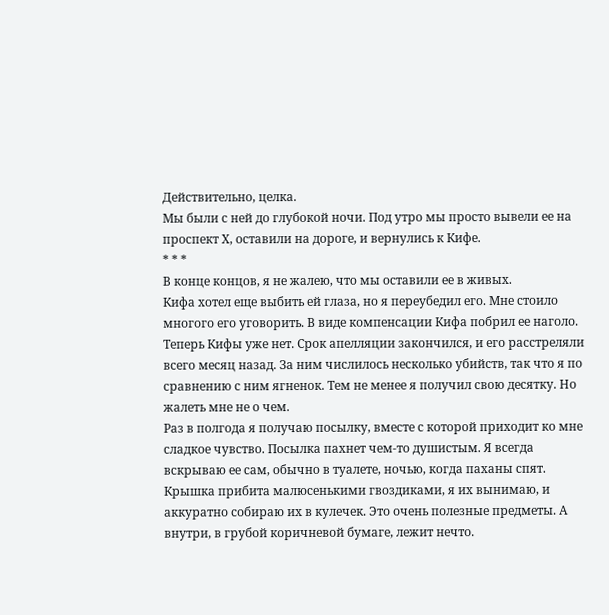Действительно, целка.
Мы были с ней до глубокой ночи. Под утро мы просто вывели ее на проспект Х, оставили на дороге, и вернулись к Кифе.
* * *
В конце концов, я не жалею, что мы оставили ее в живых.
Кифа хотел еще выбить ей глаза, но я переубедил его. Мне стоило многого его уговорить. В виде компенсации Кифа побрил ее наголо. Теперь Кифы уже нет. Срок апелляции закончился, и его расстреляли всего месяц назад. За ним числилось несколько убийств, так что я по сравнению с ним ягненок. Тем не менее я получил свою десятку. Но жалеть мне не о чем.
Раз в полгода я получаю посылку, вместе с которой приходит ко мне сладкое чувство. Посылка пахнет чем-то душистым. Я всегда вскрываю ее сам, обычно в туалете, ночью, когда паханы спят. Крышка прибита малюсенькими гвоздиками, я их вынимаю, и аккуратно собираю их в кулечек. Это очень полезные предметы. А внутри, в грубой коричневой бумаге, лежит нечто.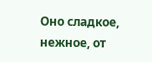Оно сладкое, нежное, от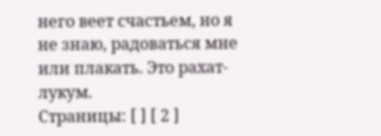него веет счастьем, но я не знаю, радоваться мне или плакать. Это рахат-лукум.
Страницы: [ ] [ 2 ]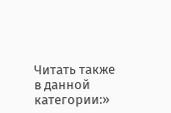Читать также в данной категории:»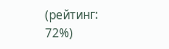(рейтинг: 72%)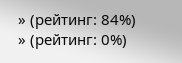» (рейтинг: 84%)
» (рейтинг: 0%)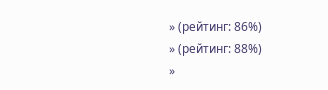» (рейтинг: 86%)
» (рейтинг: 88%)
»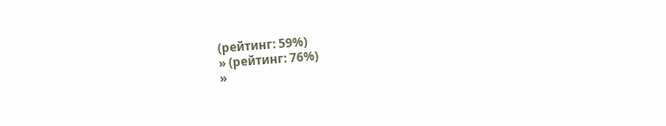(рейтинг: 59%)
» (рейтинг: 76%)
»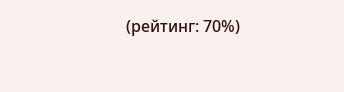(рейтинг: 70%)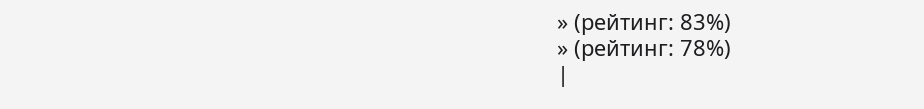» (рейтинг: 83%)
» (рейтинг: 78%)
|